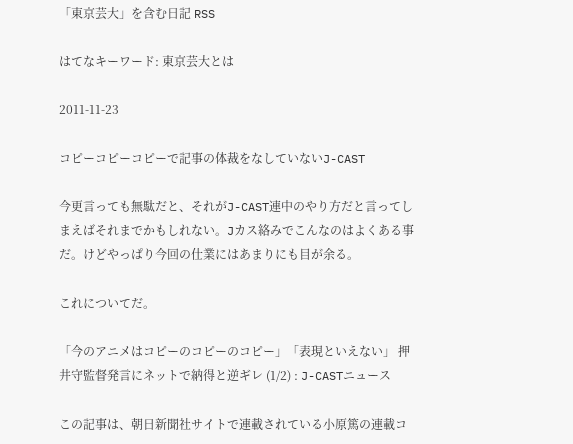「東京芸大」を含む日記 RSS

はてなキーワード: 東京芸大とは

2011-11-23

コピーコピーコピーで記事の体裁をなしていないJ-CAST

今更言っても無駄だと、それがJ-CAST連中のやり方だと言ってしまえばそれまでかもしれない。Jカス絡みでこんなのはよくある事だ。けどやっぱり今回の仕業にはあまりにも目が余る。

これについてだ。

「今のアニメはコピーのコピーのコピー」「表現といえない」 押井守監督発言にネットで納得と逆ギレ (1/2) : J-CASTニュース

この記事は、朝日新聞社サイトで連載されている小原篤の連載コ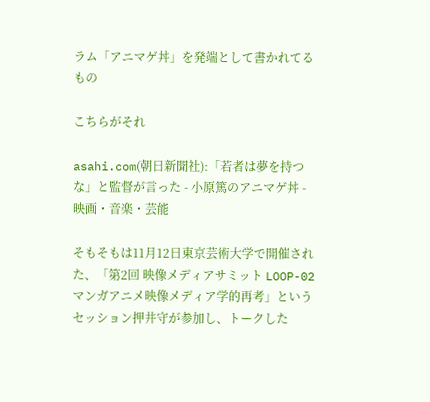ラム「アニマゲ丼」を発端として書かれてるもの

こちらがそれ

asahi.com(朝日新聞社):「若者は夢を持つな」と監督が言った - 小原篤のアニマゲ丼 - 映画・音楽・芸能

そもそもは11月12日東京芸術大学で開催された、「第2回 映像メディアサミット LOOP-02 マンガアニメ映像メディア学的再考」というセッション押井守が参加し、トークした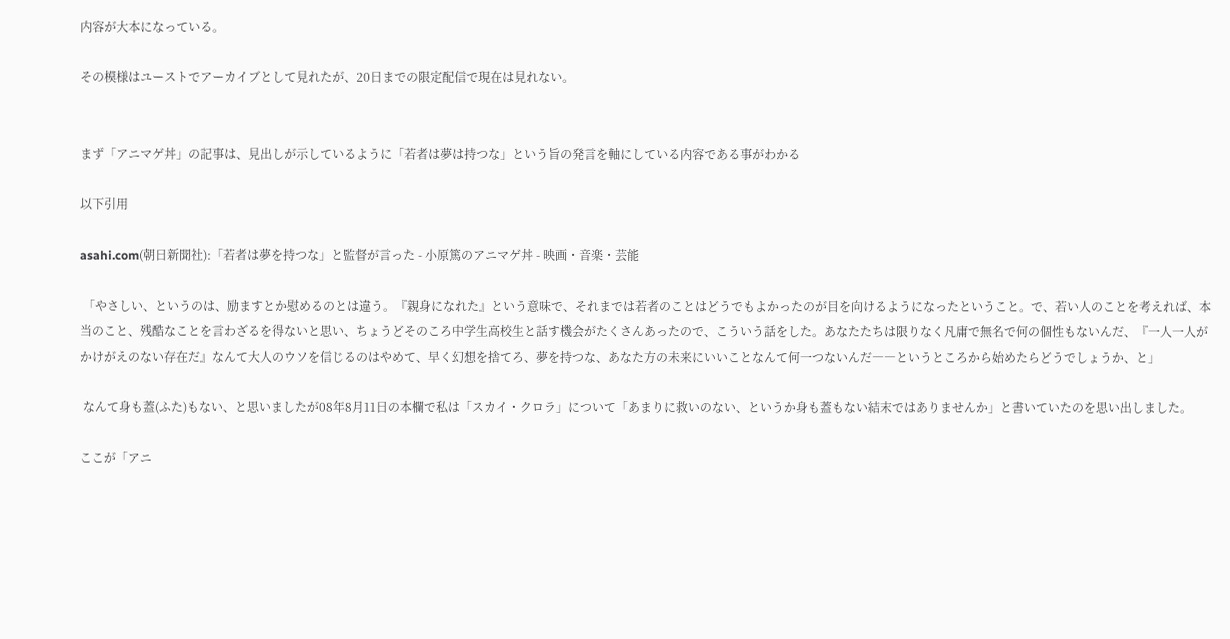内容が大本になっている。

その模様はユーストでアーカイブとして見れたが、20日までの限定配信で現在は見れない。


まず「アニマゲ丼」の記事は、見出しが示しているように「若者は夢は持つな」という旨の発言を軸にしている内容である事がわかる

以下引用

asahi.com(朝日新聞社):「若者は夢を持つな」と監督が言った - 小原篤のアニマゲ丼 - 映画・音楽・芸能

 「やさしい、というのは、励ますとか慰めるのとは違う。『親身になれた』という意味で、それまでは若者のことはどうでもよかったのが目を向けるようになったということ。で、若い人のことを考えれば、本当のこと、残酷なことを言わざるを得ないと思い、ちょうどそのころ中学生高校生と話す機会がたくさんあったので、こういう話をした。あなたたちは限りなく凡庸で無名で何の個性もないんだ、『一人一人がかけがえのない存在だ』なんて大人のウソを信じるのはやめて、早く幻想を捨てろ、夢を持つな、あなた方の未来にいいことなんて何一つないんだ――というところから始めたらどうでしょうか、と」

 なんて身も蓋(ふた)もない、と思いましたが08年8月11日の本欄で私は「スカイ・クロラ」について「あまりに救いのない、というか身も蓋もない結末ではありませんか」と書いていたのを思い出しました。

ここが「アニ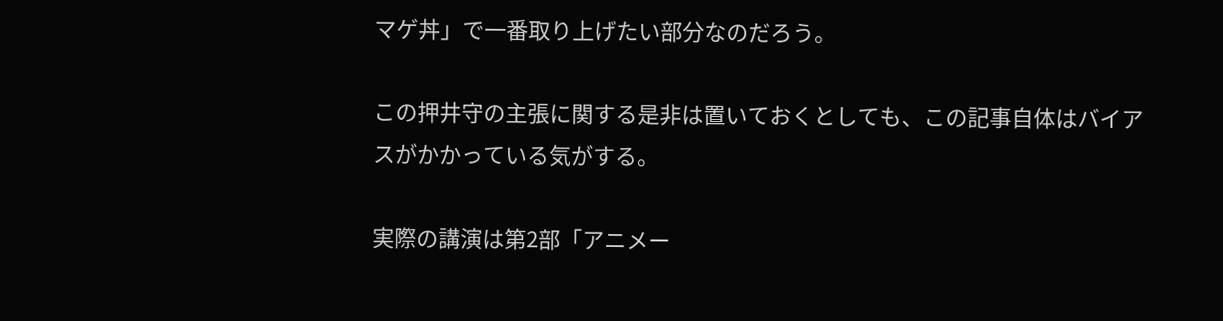マゲ丼」で一番取り上げたい部分なのだろう。

この押井守の主張に関する是非は置いておくとしても、この記事自体はバイアスがかかっている気がする。

実際の講演は第2部「アニメー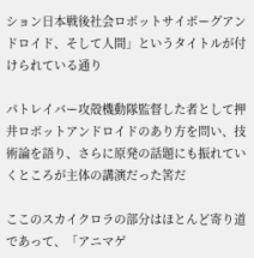ション日本戦後社会ロボットサイボーグアンドロイド、そして人間」というタイトルが付けられている通り

パトレイバー攻殻機動隊監督した者として押井ロボットアンドロイドのあり方を問い、技術論を語り、さらに原発の話題にも振れていくところが主体の講演だった筈だ

ここのスカイクロラの部分はほとんど寄り道であって、「アニマゲ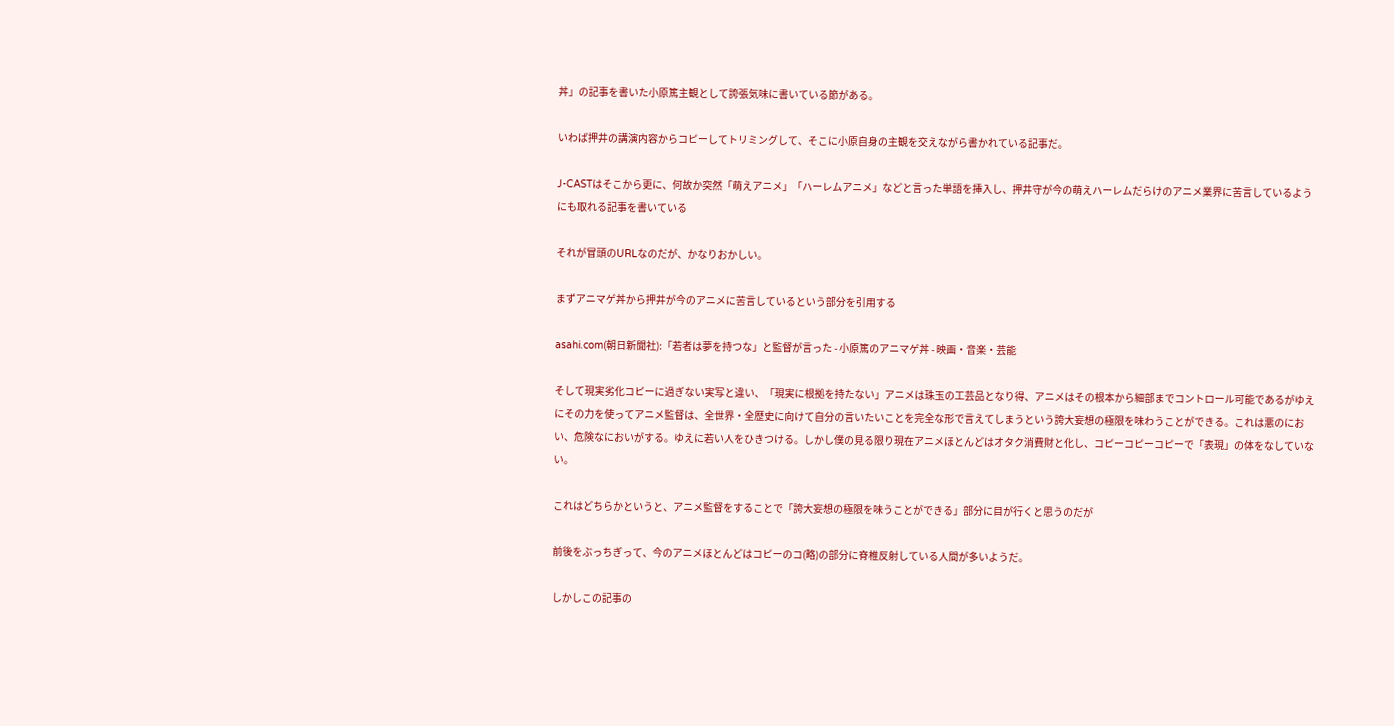丼」の記事を書いた小原篤主観として誇張気味に書いている節がある。

いわば押井の講演内容からコピーしてトリミングして、そこに小原自身の主観を交えながら書かれている記事だ。

J-CASTはそこから更に、何故か突然「萌えアニメ」「ハーレムアニメ」などと言った単語を挿入し、押井守が今の萌えハーレムだらけのアニメ業界に苦言しているようにも取れる記事を書いている

それが冒頭のURLなのだが、かなりおかしい。

まずアニマゲ丼から押井が今のアニメに苦言しているという部分を引用する

asahi.com(朝日新聞社):「若者は夢を持つな」と監督が言った - 小原篤のアニマゲ丼 - 映画・音楽・芸能

そして現実劣化コピーに過ぎない実写と違い、「現実に根拠を持たない」アニメは珠玉の工芸品となり得、アニメはその根本から細部までコントロール可能であるがゆえにその力を使ってアニメ監督は、全世界・全歴史に向けて自分の言いたいことを完全な形で言えてしまうという誇大妄想の極限を味わうことができる。これは悪のにおい、危険なにおいがする。ゆえに若い人をひきつける。しかし僕の見る限り現在アニメほとんどはオタク消費財と化し、コピーコピーコピーで「表現」の体をなしていない。

これはどちらかというと、アニメ監督をすることで「誇大妄想の極限を味うことができる」部分に目が行くと思うのだが

前後をぶっちぎって、今のアニメほとんどはコピーのコ(略)の部分に脊椎反射している人間が多いようだ。

しかしこの記事の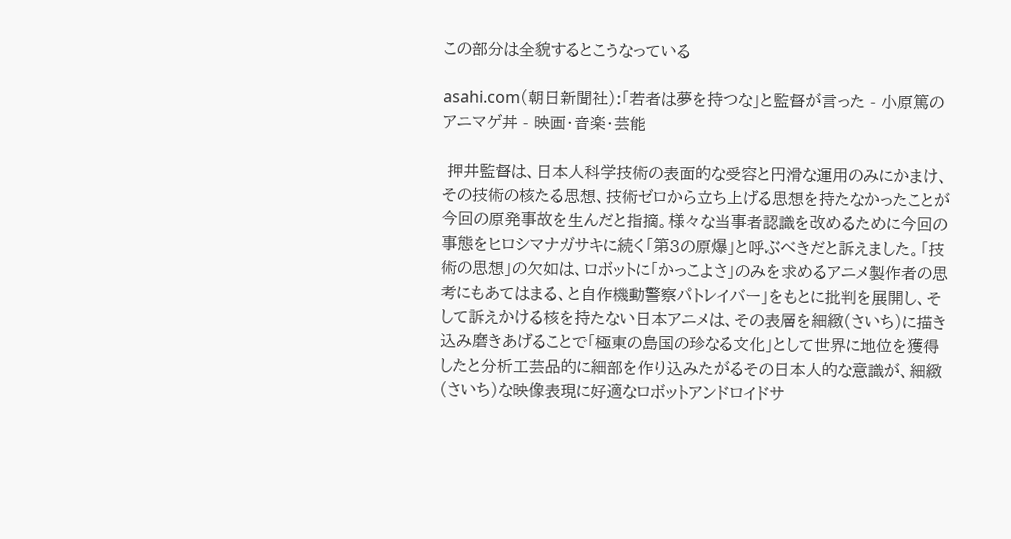この部分は全貌するとこうなっている

asahi.com(朝日新聞社):「若者は夢を持つな」と監督が言った - 小原篤のアニマゲ丼 - 映画・音楽・芸能

 押井監督は、日本人科学技術の表面的な受容と円滑な運用のみにかまけ、その技術の核たる思想、技術ゼロから立ち上げる思想を持たなかったことが今回の原発事故を生んだと指摘。様々な当事者認識を改めるために今回の事態をヒロシマナガサキに続く「第3の原爆」と呼ぶべきだと訴えました。「技術の思想」の欠如は、ロボットに「かっこよさ」のみを求めるアニメ製作者の思考にもあてはまる、と自作機動警察パトレイバー」をもとに批判を展開し、そして訴えかける核を持たない日本アニメは、その表層を細緻(さいち)に描き込み磨きあげることで「極東の島国の珍なる文化」として世界に地位を獲得したと分析工芸品的に細部を作り込みたがるその日本人的な意識が、細緻(さいち)な映像表現に好適なロボットアンドロイドサ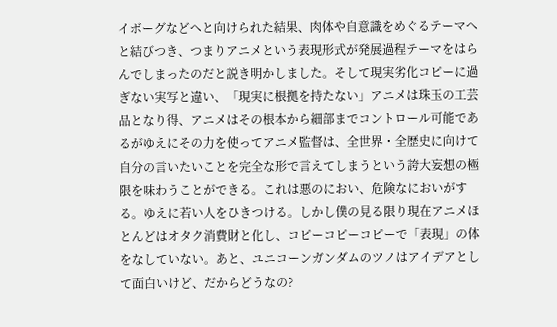イボーグなどへと向けられた結果、肉体や自意識をめぐるテーマへと結びつき、つまりアニメという表現形式が発展過程テーマをはらんでしまったのだと説き明かしました。そして現実劣化コピーに過ぎない実写と違い、「現実に根拠を持たない」アニメは珠玉の工芸品となり得、アニメはその根本から細部までコントロール可能であるがゆえにその力を使ってアニメ監督は、全世界・全歴史に向けて自分の言いたいことを完全な形で言えてしまうという誇大妄想の極限を味わうことができる。これは悪のにおい、危険なにおいがする。ゆえに若い人をひきつける。しかし僕の見る限り現在アニメほとんどはオタク消費財と化し、コピーコピーコピーで「表現」の体をなしていない。あと、ユニコーンガンダムのツノはアイデアとして面白いけど、だからどうなの?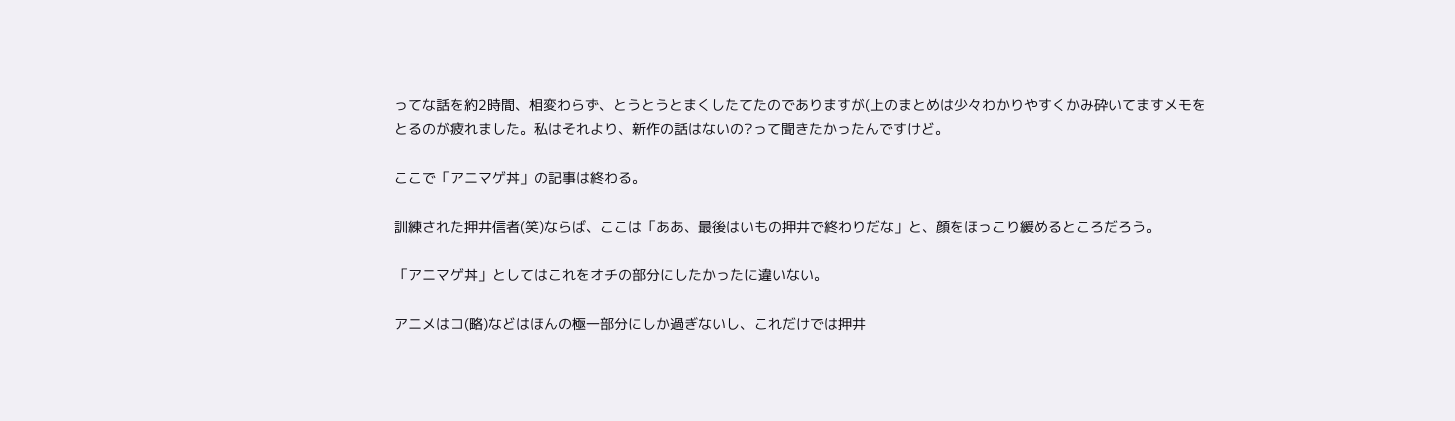ってな話を約2時間、相変わらず、とうとうとまくしたてたのでありますが(上のまとめは少々わかりやすくかみ砕いてますメモをとるのが疲れました。私はそれより、新作の話はないの?って聞きたかったんですけど。

ここで「アニマゲ丼」の記事は終わる。

訓練された押井信者(笑)ならば、ここは「ああ、最後はいもの押井で終わりだな」と、顔をほっこり緩めるところだろう。

「アニマゲ丼」としてはこれをオチの部分にしたかったに違いない。

アニメはコ(略)などはほんの極一部分にしか過ぎないし、これだけでは押井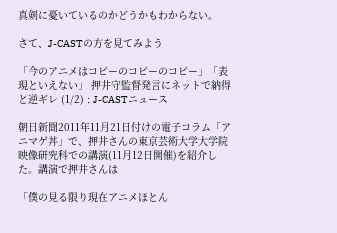真剣に憂いているのかどうかもわからない。

さて、J-CASTの方を見てみよう

「今のアニメはコピーのコピーのコピー」「表現といえない」 押井守監督発言にネットで納得と逆ギレ (1/2) : J-CASTニュース

朝日新聞2011年11月21日付けの電子コラム「アニマゲ丼」で、押井さんの東京芸術大学大学院映像研究科での講演(11月12日開催)を紹介した。講演で押井さんは

「僕の見る限り現在アニメほとん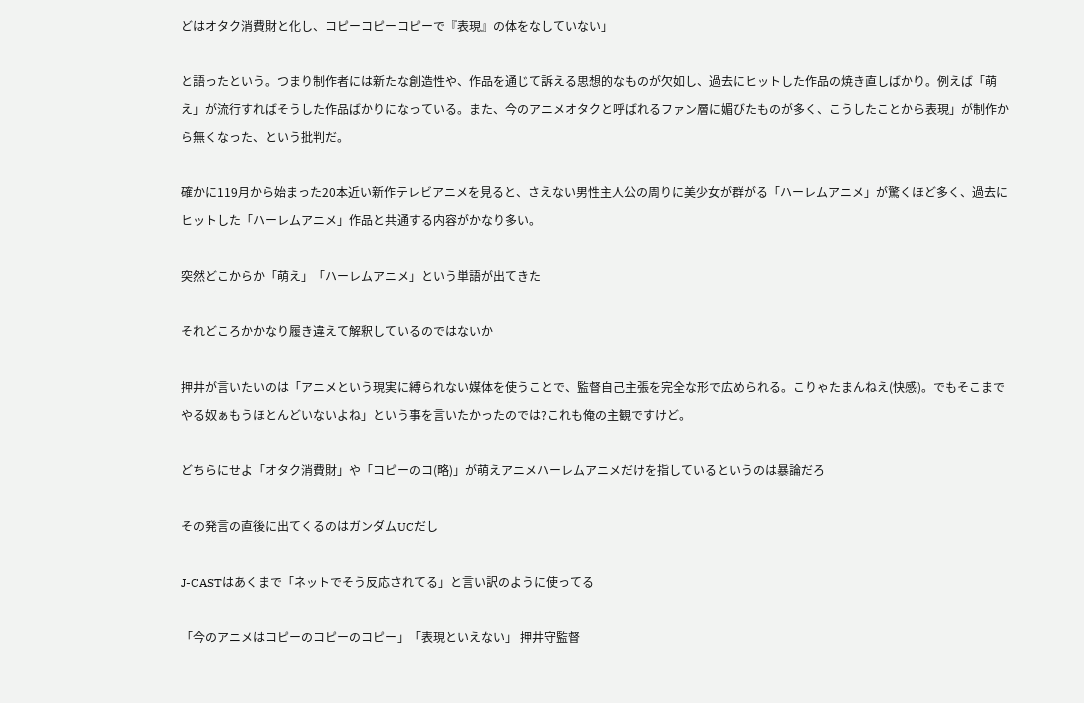どはオタク消費財と化し、コピーコピーコピーで『表現』の体をなしていない」

と語ったという。つまり制作者には新たな創造性や、作品を通じて訴える思想的なものが欠如し、過去にヒットした作品の焼き直しばかり。例えば「萌え」が流行すればそうした作品ばかりになっている。また、今のアニメオタクと呼ばれるファン層に媚びたものが多く、こうしたことから表現」が制作から無くなった、という批判だ。

確かに119月から始まった20本近い新作テレビアニメを見ると、さえない男性主人公の周りに美少女が群がる「ハーレムアニメ」が驚くほど多く、過去にヒットした「ハーレムアニメ」作品と共通する内容がかなり多い。

突然どこからか「萌え」「ハーレムアニメ」という単語が出てきた

それどころかかなり履き違えて解釈しているのではないか

押井が言いたいのは「アニメという現実に縛られない媒体を使うことで、監督自己主張を完全な形で広められる。こりゃたまんねえ(快感)。でもそこまでやる奴ぁもうほとんどいないよね」という事を言いたかったのでは?これも俺の主観ですけど。

どちらにせよ「オタク消費財」や「コピーのコ(略)」が萌えアニメハーレムアニメだけを指しているというのは暴論だろ

その発言の直後に出てくるのはガンダムUCだし

J-CASTはあくまで「ネットでそう反応されてる」と言い訳のように使ってる

「今のアニメはコピーのコピーのコピー」「表現といえない」 押井守監督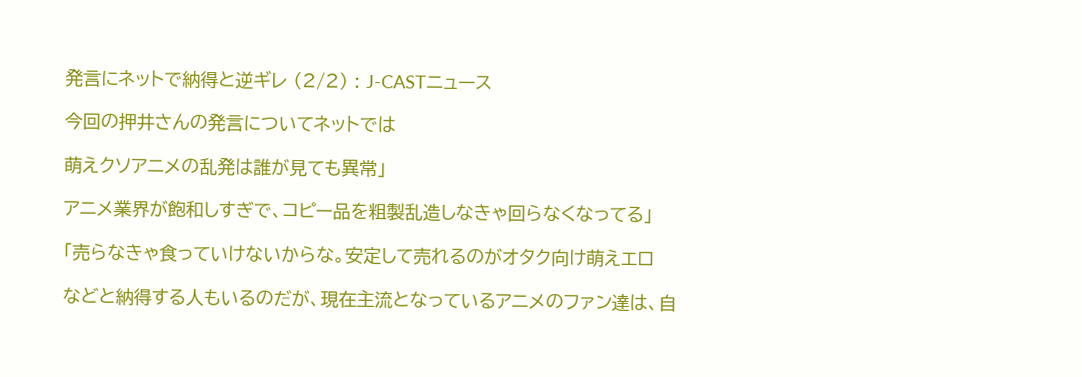発言にネットで納得と逆ギレ (2/2) : J-CASTニュース

今回の押井さんの発言についてネットでは

萌えクソアニメの乱発は誰が見ても異常」

アニメ業界が飽和しすぎで、コピー品を粗製乱造しなきゃ回らなくなってる」

「売らなきゃ食っていけないからな。安定して売れるのがオタク向け萌えエロ

などと納得する人もいるのだが、現在主流となっているアニメのファン達は、自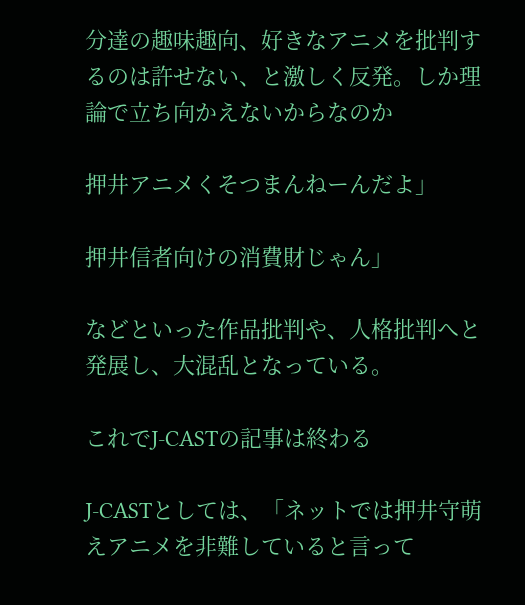分達の趣味趣向、好きなアニメを批判するのは許せない、と激しく反発。しか理論で立ち向かえないからなのか

押井アニメくそつまんねーんだよ」

押井信者向けの消費財じゃん」

などといった作品批判や、人格批判へと発展し、大混乱となっている。

これでJ-CASTの記事は終わる

J-CASTとしては、「ネットでは押井守萌えアニメを非難していると言って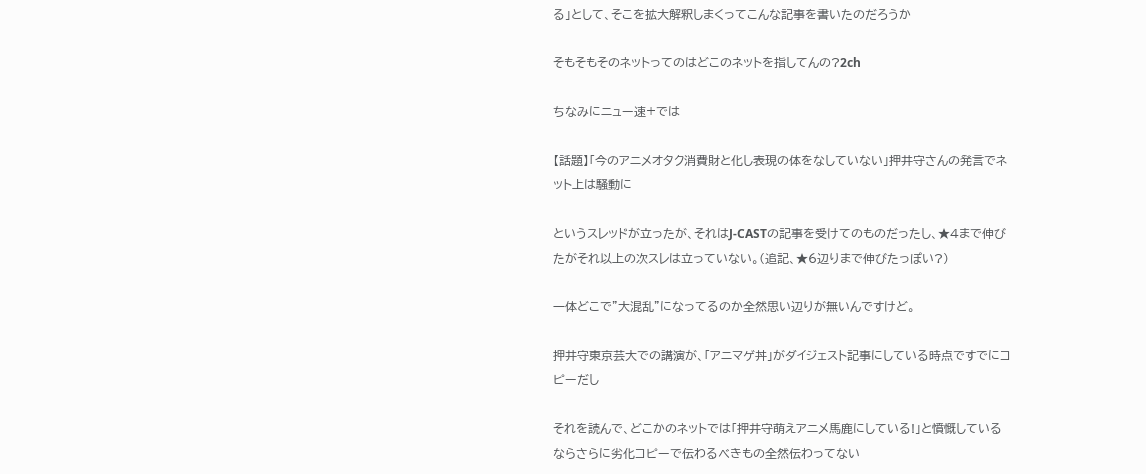る」として、そこを拡大解釈しまくってこんな記事を書いたのだろうか

そもそもそのネットってのはどこのネットを指してんの?2ch

ちなみにニュー速+では

【話題】「今のアニメオタク消費財と化し表現の体をなしていない」押井守さんの発言でネット上は騒動に

というスレッドが立ったが、それはJ-CASTの記事を受けてのものだったし、★4まで伸びたがそれ以上の次スレは立っていない。(追記、★6辺りまで伸びたっぽい?)

一体どこで"大混乱"になってるのか全然思い辺りが無いんですけど。

押井守東京芸大での講演が、「アニマゲ丼」がダイジェスト記事にしている時点ですでにコピーだし

それを読んで、どこかのネットでは「押井守萌えアニメ馬鹿にしている!」と憤慨しているならさらに劣化コピーで伝わるべきもの全然伝わってない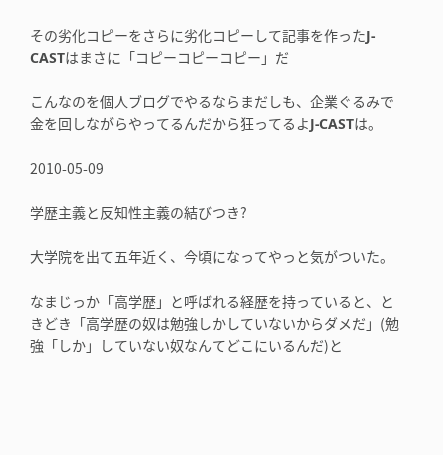その劣化コピーをさらに劣化コピーして記事を作ったJ-CASTはまさに「コピーコピーコピー」だ

こんなのを個人ブログでやるならまだしも、企業ぐるみで金を回しながらやってるんだから狂ってるよJ-CASTは。

2010-05-09

学歴主義と反知性主義の結びつき?

大学院を出て五年近く、今頃になってやっと気がついた。

なまじっか「高学歴」と呼ばれる経歴を持っていると、ときどき「高学歴の奴は勉強しかしていないからダメだ」(勉強「しか」していない奴なんてどこにいるんだ)と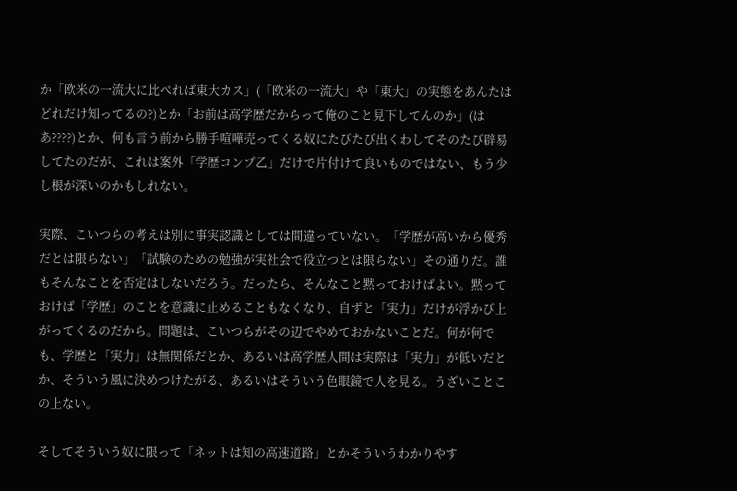か「欧米の一流大に比べれば東大カス」(「欧米の一流大」や「東大」の実態をあんたはどれだけ知ってるの?)とか「お前は高学歴だからって俺のこと見下してんのか」(はあ????)とか、何も言う前から勝手喧嘩売ってくる奴にたびたび出くわしてそのたび辟易してたのだが、これは案外「学歴コンプ乙」だけで片付けて良いものではない、もう少し根が深いのかもしれない。

実際、こいつらの考えは別に事実認識としては間違っていない。「学歴が高いから優秀だとは限らない」「試験のための勉強が実社会で役立つとは限らない」その通りだ。誰もそんなことを否定はしないだろう。だったら、そんなこと黙っておけばよい。黙っておけば「学歴」のことを意識に止めることもなくなり、自ずと「実力」だけが浮かび上がってくるのだから。問題は、こいつらがその辺でやめておかないことだ。何が何でも、学歴と「実力」は無関係だとか、あるいは高学歴人間は実際は「実力」が低いだとか、そういう風に決めつけたがる、あるいはそういう色眼鏡で人を見る。うざいことこの上ない。

そしてそういう奴に限って「ネットは知の高速道路」とかそういうわかりやす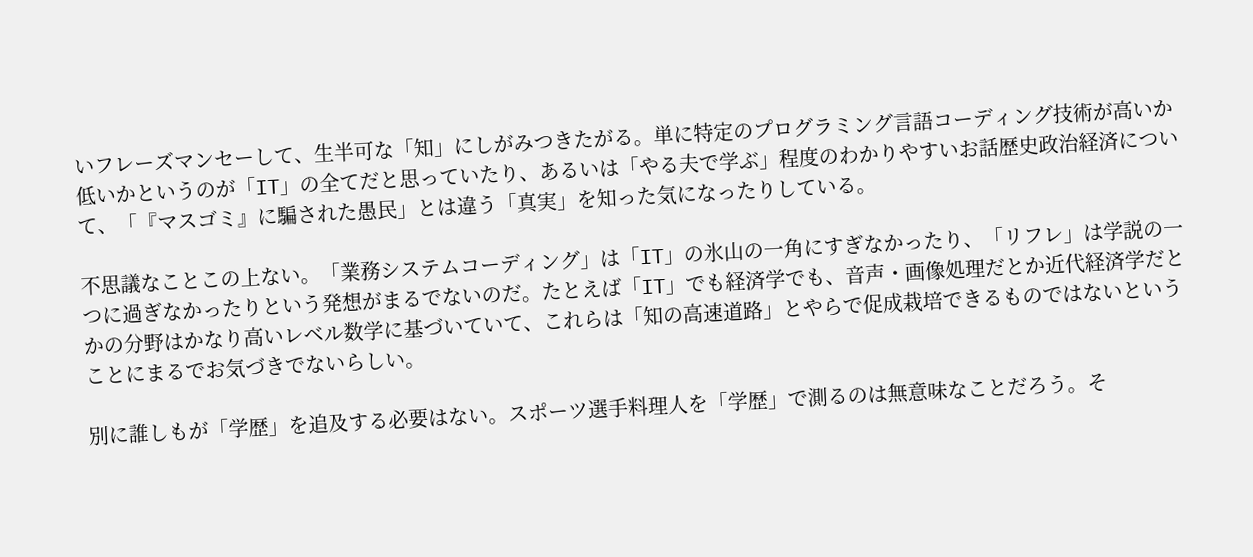いフレーズマンセーして、生半可な「知」にしがみつきたがる。単に特定のプログラミング言語コーディング技術が高いか低いかというのが「IT」の全てだと思っていたり、あるいは「やる夫で学ぶ」程度のわかりやすいお話歴史政治経済について、「『マスゴミ』に騙された愚民」とは違う「真実」を知った気になったりしている。

不思議なことこの上ない。「業務システムコーディング」は「IT」の氷山の一角にすぎなかったり、「リフレ」は学説の一つに過ぎなかったりという発想がまるでないのだ。たとえば「IT」でも経済学でも、音声・画像処理だとか近代経済学だとかの分野はかなり高いレベル数学に基づいていて、これらは「知の高速道路」とやらで促成栽培できるものではないということにまるでお気づきでないらしい。

別に誰しもが「学歴」を追及する必要はない。スポーツ選手料理人を「学歴」で測るのは無意味なことだろう。そ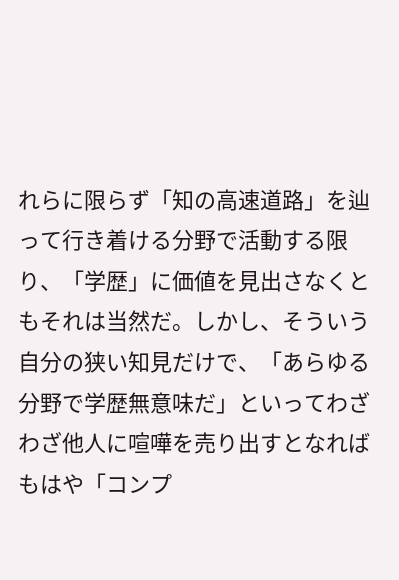れらに限らず「知の高速道路」を辿って行き着ける分野で活動する限り、「学歴」に価値を見出さなくともそれは当然だ。しかし、そういう自分の狭い知見だけで、「あらゆる分野で学歴無意味だ」といってわざわざ他人に喧嘩を売り出すとなればもはや「コンプ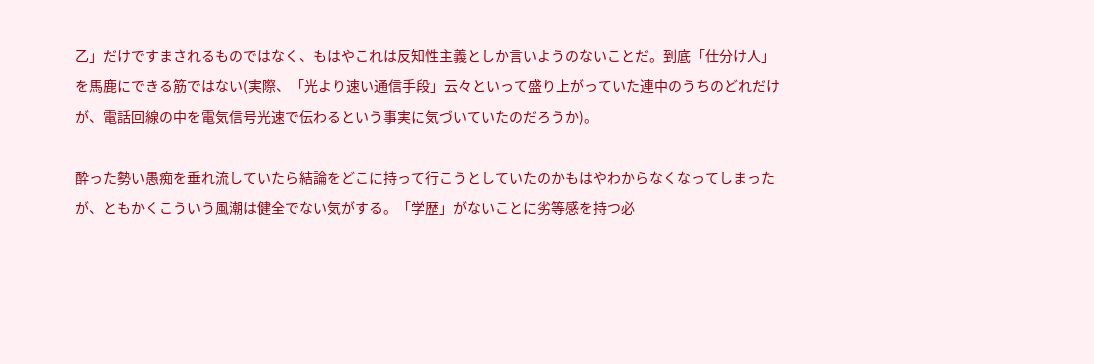乙」だけですまされるものではなく、もはやこれは反知性主義としか言いようのないことだ。到底「仕分け人」を馬鹿にできる筋ではない(実際、「光より速い通信手段」云々といって盛り上がっていた連中のうちのどれだけが、電話回線の中を電気信号光速で伝わるという事実に気づいていたのだろうか)。

酔った勢い愚痴を垂れ流していたら結論をどこに持って行こうとしていたのかもはやわからなくなってしまったが、ともかくこういう風潮は健全でない気がする。「学歴」がないことに劣等感を持つ必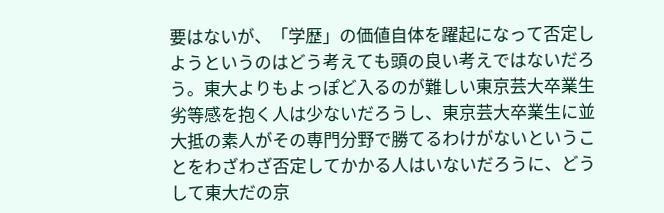要はないが、「学歴」の価値自体を躍起になって否定しようというのはどう考えても頭の良い考えではないだろう。東大よりもよっぽど入るのが難しい東京芸大卒業生劣等感を抱く人は少ないだろうし、東京芸大卒業生に並大抵の素人がその専門分野で勝てるわけがないということをわざわざ否定してかかる人はいないだろうに、どうして東大だの京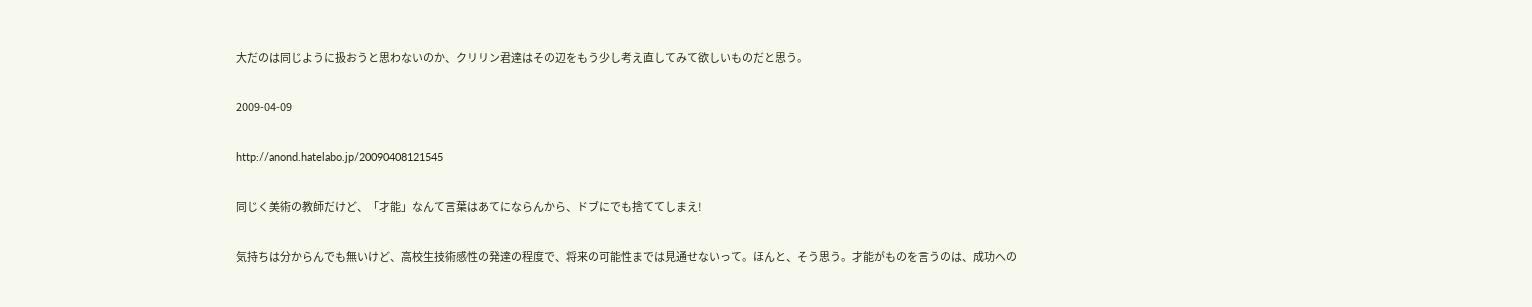大だのは同じように扱おうと思わないのか、クリリン君達はその辺をもう少し考え直してみて欲しいものだと思う。

2009-04-09

http://anond.hatelabo.jp/20090408121545

同じく美術の教師だけど、「才能」なんて言葉はあてにならんから、ドブにでも捨ててしまえ!

気持ちは分からんでも無いけど、高校生技術感性の発達の程度で、将来の可能性までは見通せないって。ほんと、そう思う。才能がものを言うのは、成功への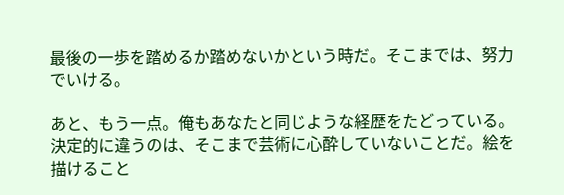最後の一歩を踏めるか踏めないかという時だ。そこまでは、努力でいける。

あと、もう一点。俺もあなたと同じような経歴をたどっている。決定的に違うのは、そこまで芸術に心酔していないことだ。絵を描けること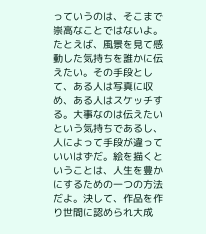っていうのは、そこまで崇高なことではないよ。たとえば、風景を見て感動した気持ちを誰かに伝えたい。その手段として、ある人は写真に収め、ある人はスケッチする。大事なのは伝えたいという気持ちであるし、人によって手段が違っていいはずだ。絵を描くということは、人生を豊かにするための一つの方法だよ。決して、作品を作り世間に認められ大成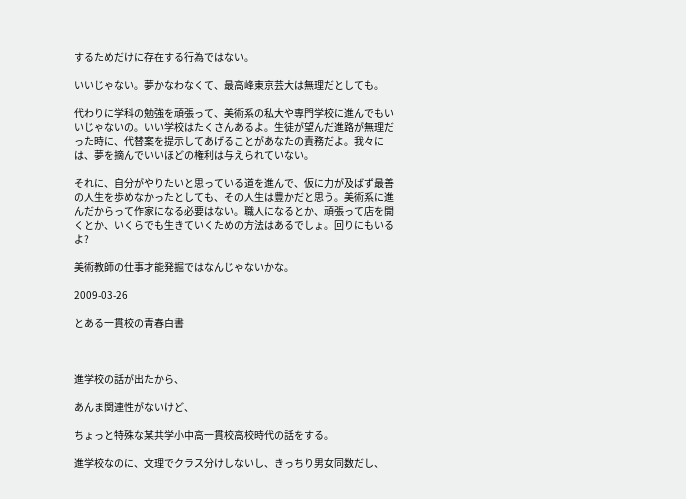するためだけに存在する行為ではない。

いいじゃない。夢かなわなくて、最高峰東京芸大は無理だとしても。

代わりに学科の勉強を頑張って、美術系の私大や専門学校に進んでもいいじゃないの。いい学校はたくさんあるよ。生徒が望んだ進路が無理だった時に、代替案を提示してあげることがあなたの責務だよ。我々には、夢を摘んでいいほどの権利は与えられていない。

それに、自分がやりたいと思っている道を進んで、仮に力が及ばず最善の人生を歩めなかったとしても、その人生は豊かだと思う。美術系に進んだからって作家になる必要はない。職人になるとか、頑張って店を開くとか、いくらでも生きていくための方法はあるでしょ。回りにもいるよ?

美術教師の仕事才能発掘ではなんじゃないかな。

2009-03-26

とある一貫校の青春白書



進学校の話が出たから、

あんま関連性がないけど、

ちょっと特殊な某共学小中高一貫校高校時代の話をする。

進学校なのに、文理でクラス分けしないし、きっちり男女同数だし、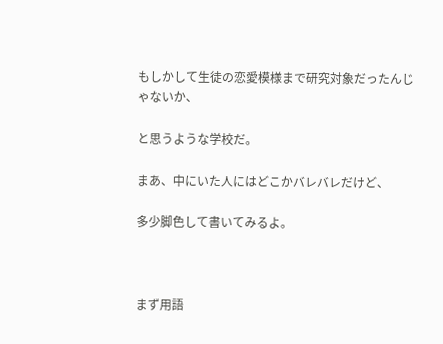もしかして生徒の恋愛模様まで研究対象だったんじゃないか、

と思うような学校だ。

まあ、中にいた人にはどこかバレバレだけど、

多少脚色して書いてみるよ。



まず用語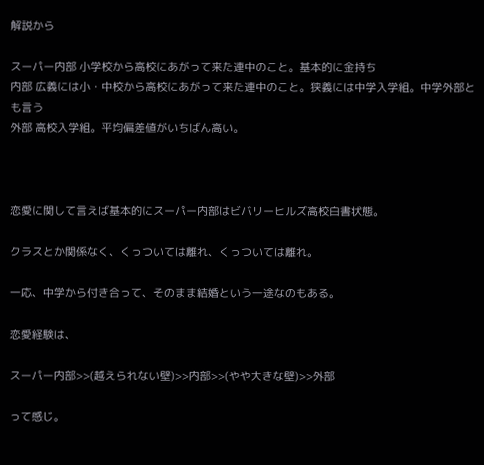解説から

スーパー内部 小学校から高校にあがって来た連中のこと。基本的に金持ち
内部 広義には小・中校から高校にあがって来た連中のこと。狭義には中学入学組。中学外部とも言う
外部 高校入学組。平均偏差値がいちばん高い。



恋愛に関して言えば基本的にスーパー内部はビバリーヒルズ高校白書状態。

クラスとか関係なく、くっついては離れ、くっついては離れ。

一応、中学から付き合って、そのまま結婚という一途なのもある。

恋愛経験は、

スーパー内部>>(越えられない壁)>>内部>>(やや大きな壁)>>外部

って感じ。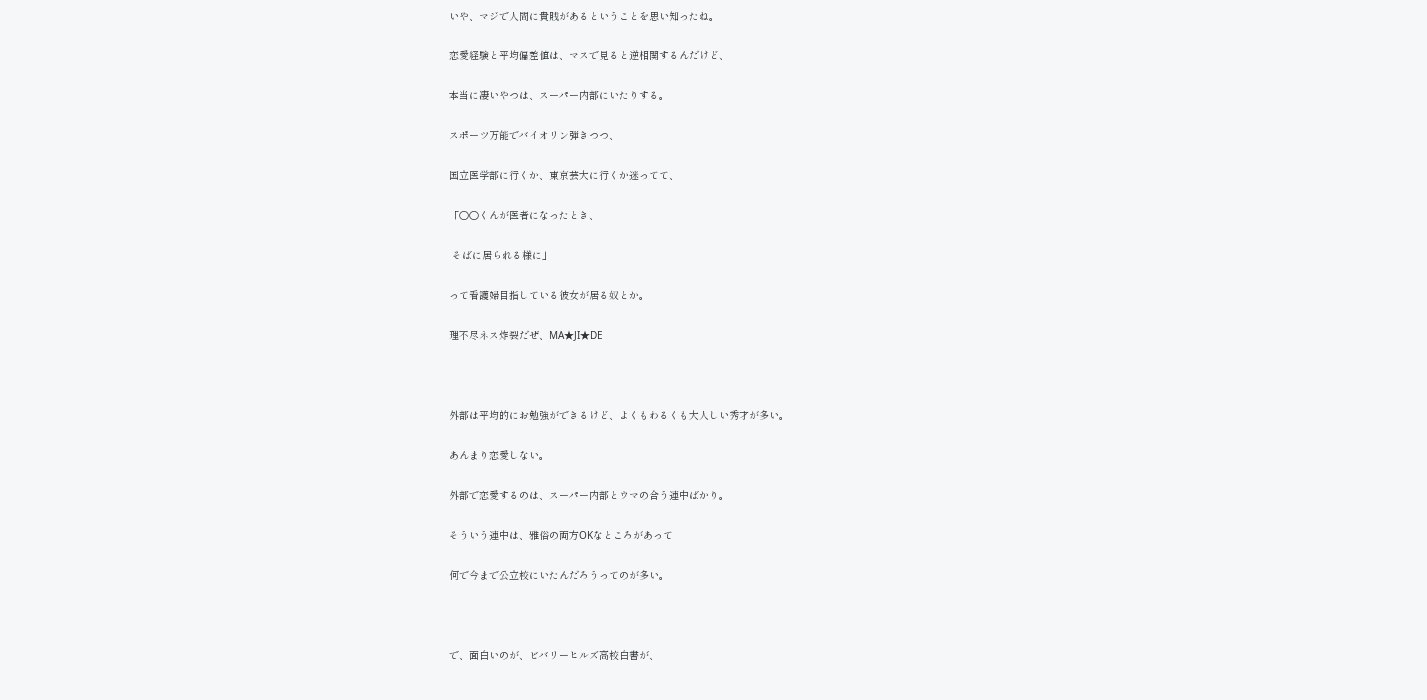いや、マジで人間に貴賎があるということを思い知ったね。

恋愛経験と平均偏差値は、マスで見ると逆相関するんだけど、

本当に凄いやつは、スーパー内部にいたりする。

スポーツ万能でバイオリン弾きつつ、

国立医学部に行くか、東京芸大に行くか迷ってて、

「○○くんが医者になったとき、

 そばに居られる様に」

って看護婦目指している彼女が居る奴とか。

理不尽ネス炸裂だぜ、MA★JI★DE



外部は平均的にお勉強ができるけど、よくもわるくも大人しい秀才が多い。

あんまり恋愛しない。

外部で恋愛するのは、スーパー内部とウマの合う連中ばかり。

そういう連中は、雅俗の両方OKなところがあって

何で今まで公立校にいたんだろうってのが多い。



で、面白いのが、ビバリーヒルズ高校白書が、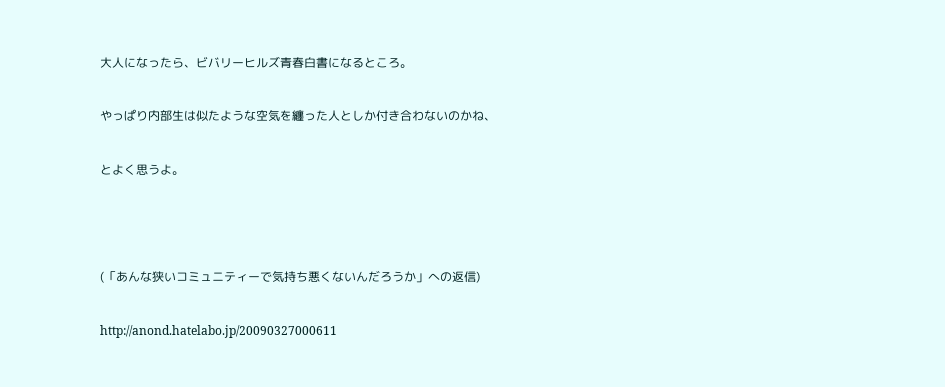大人になったら、ビバリーヒルズ青春白書になるところ。

やっぱり内部生は似たような空気を纏った人としか付き合わないのかね、

とよく思うよ。



(「あんな狭いコミュニティーで気持ち悪くないんだろうか」への返信)

http://anond.hatelabo.jp/20090327000611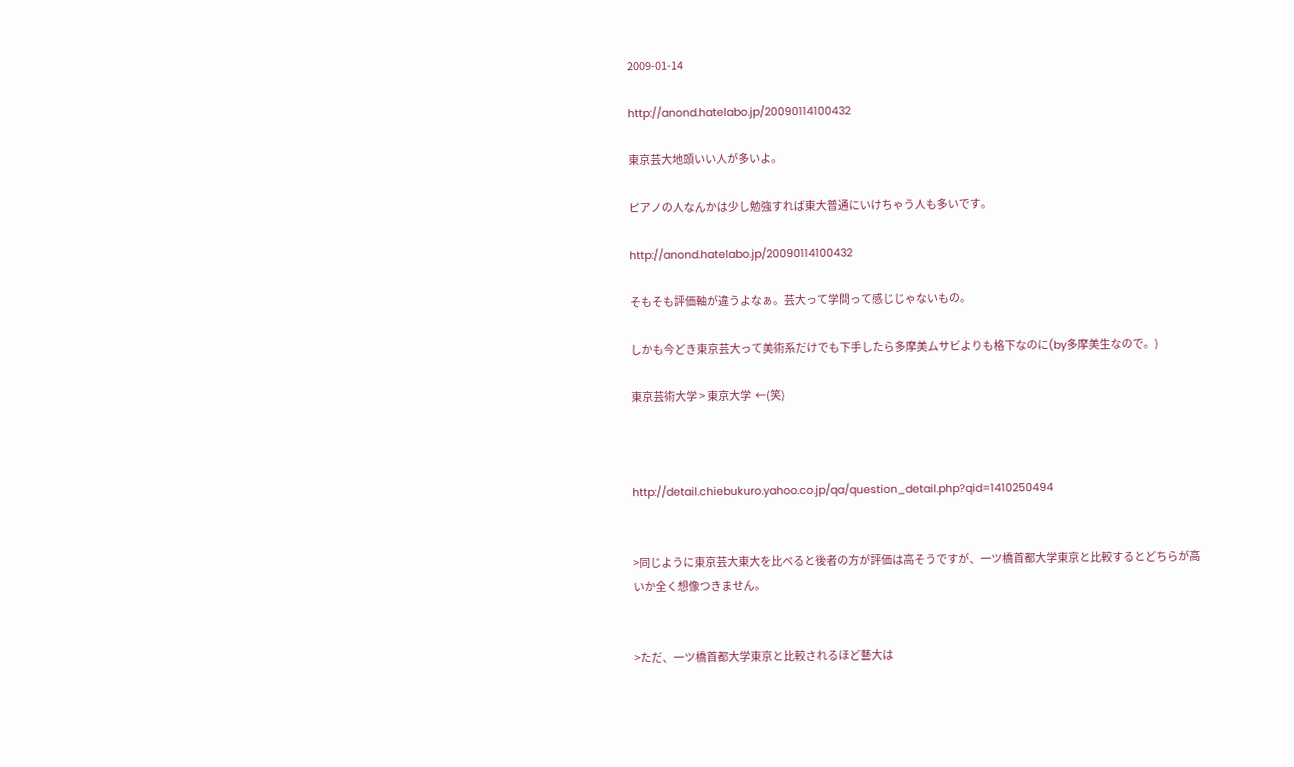2009-01-14

http://anond.hatelabo.jp/20090114100432

東京芸大地頭いい人が多いよ。

ピアノの人なんかは少し勉強すれば東大普通にいけちゃう人も多いです。

http://anond.hatelabo.jp/20090114100432

そもそも評価軸が違うよなぁ。芸大って学問って感じじゃないもの。

しかも今どき東京芸大って美術系だけでも下手したら多摩美ムサビよりも格下なのに(by多摩美生なので。)

東京芸術大学 > 東京大学  ←(笑)



http://detail.chiebukuro.yahoo.co.jp/qa/question_detail.php?qid=1410250494


>同じように東京芸大東大を比べると後者の方が評価は高そうですが、一ツ橋首都大学東京と比較するとどちらが高いか全く想像つきません。


>ただ、一ツ橋首都大学東京と比較されるほど藝大は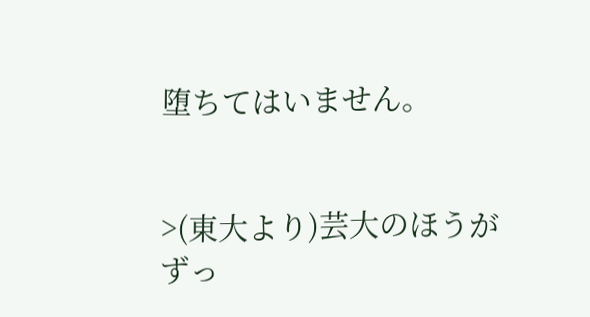堕ちてはいません。


>(東大より)芸大のほうがずっ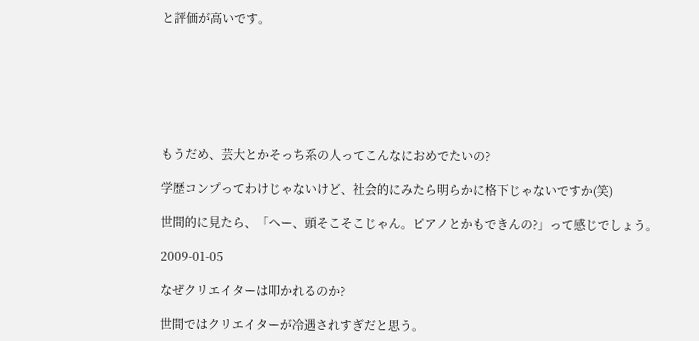と評価が高いです。







もうだめ、芸大とかそっち系の人ってこんなにおめでたいの?

学歴コンプってわけじゃないけど、社会的にみたら明らかに格下じゃないですか(笑)

世間的に見たら、「へー、頭そこそこじゃん。ピアノとかもできんの?」って感じでしょう。

2009-01-05

なぜクリエイターは叩かれるのか?

世間ではクリエイターが冷遇されすぎだと思う。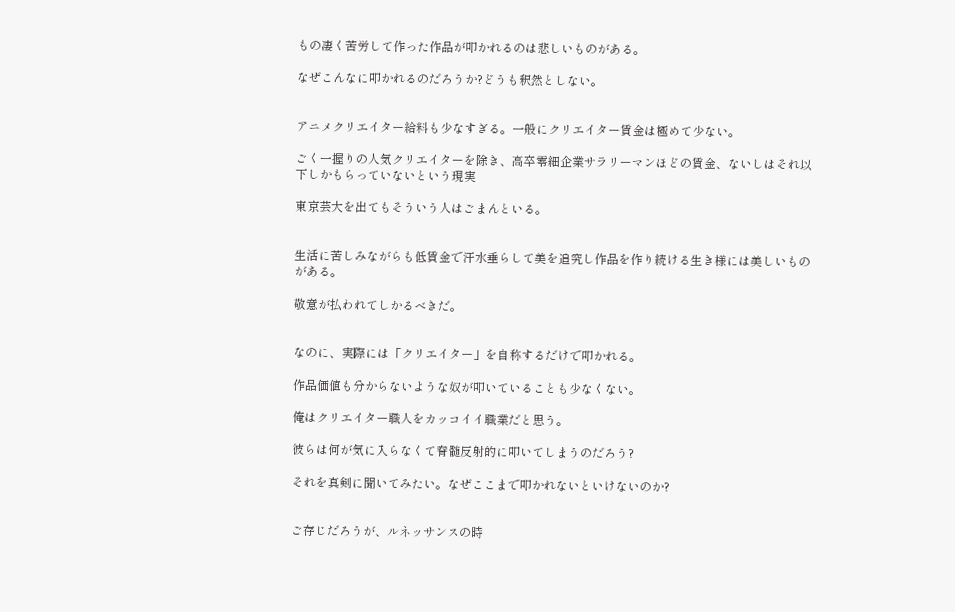もの凄く苦労して作った作品が叩かれるのは悲しいものがある。

なぜこんなに叩かれるのだろうか?どうも釈然としない。


アニメクリエイター給料も少なすぎる。一般にクリエイター賃金は極めて少ない。

ごく一握りの人気クリエイターを除き、高卒零細企業サラリーマンほどの賃金、ないしはそれ以下しかもらっていないという現実

東京芸大を出てもそういう人はごまんといる。


生活に苦しみながらも低賃金で汗水垂らして美を追究し作品を作り続ける生き様には美しいものがある。

敬意が払われてしかるべきだ。


なのに、実際には「クリエイター」を自称するだけで叩かれる。

作品価値も分からないような奴が叩いていることも少なくない。

俺はクリエイター職人をカッコイイ職業だと思う。

彼らは何が気に入らなくて脊髄反射的に叩いてしまうのだろう?

それを真剣に聞いてみたい。なぜここまで叩かれないといけないのか?


ご存じだろうが、ルネッサンスの時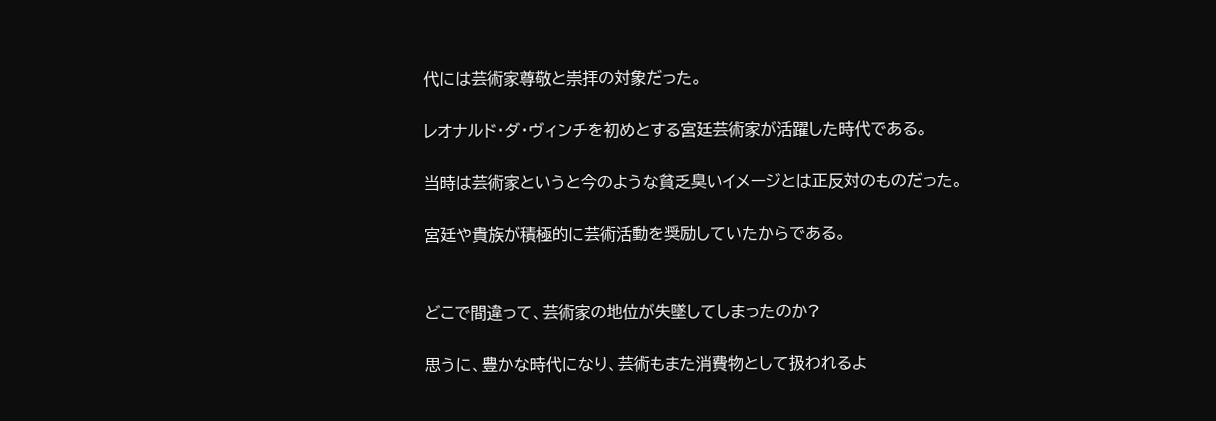代には芸術家尊敬と崇拝の対象だった。

レオナルド・ダ・ヴィンチを初めとする宮廷芸術家が活躍した時代である。

当時は芸術家というと今のような貧乏臭いイメージとは正反対のものだった。

宮廷や貴族が積極的に芸術活動を奨励していたからである。


どこで間違って、芸術家の地位が失墜してしまったのか?

思うに、豊かな時代になり、芸術もまた消費物として扱われるよ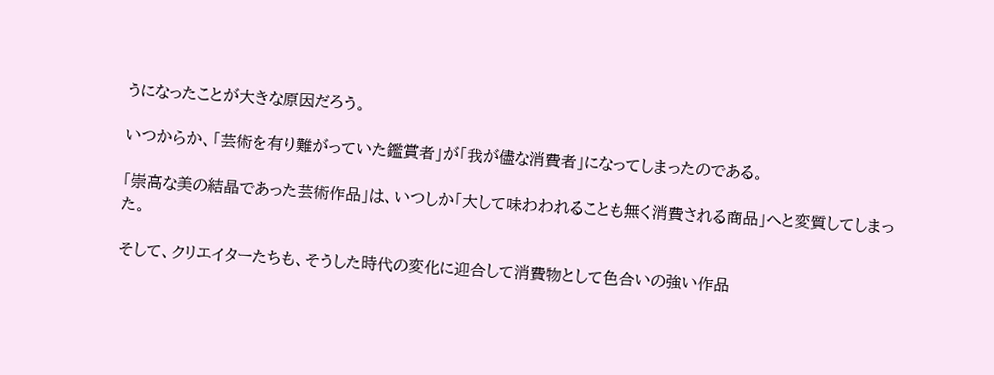うになったことが大きな原因だろう。

いつからか、「芸術を有り難がっていた鑑賞者」が「我が儘な消費者」になってしまったのである。

「崇高な美の結晶であった芸術作品」は、いつしか「大して味わわれることも無く消費される商品」へと変質してしまった。

そして、クリエイターたちも、そうした時代の変化に迎合して消費物として色合いの強い作品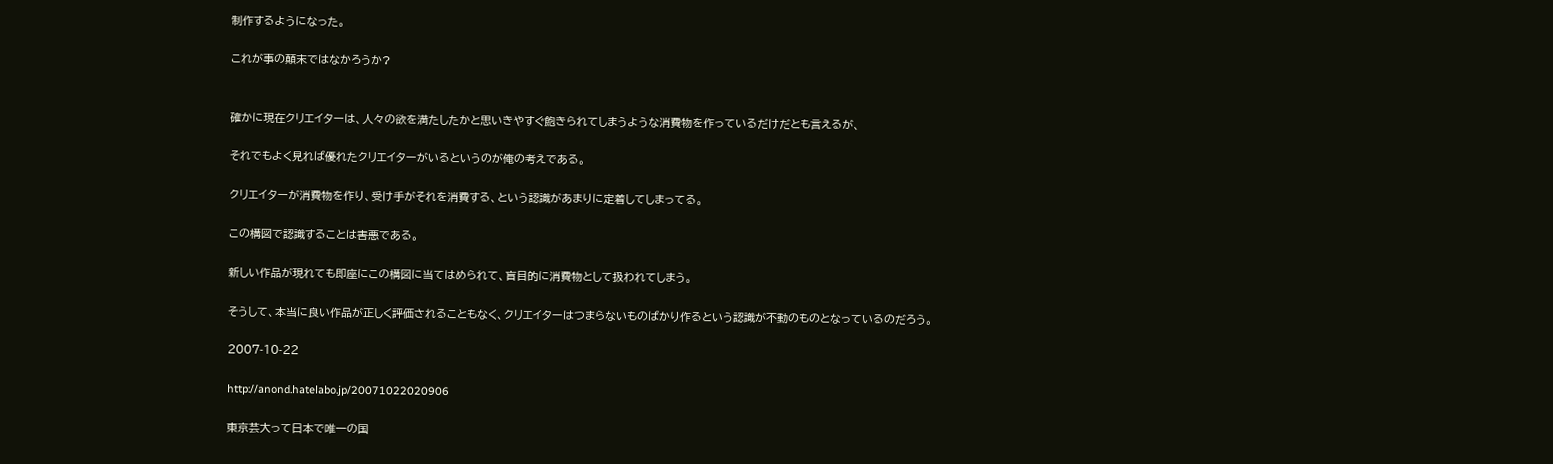制作するようになった。

これが事の顛末ではなかろうか?


確かに現在クリエイターは、人々の欲を満たしたかと思いきやすぐ飽きられてしまうような消費物を作っているだけだとも言えるが、

それでもよく見れば優れたクリエイターがいるというのが俺の考えである。

クリエイターが消費物を作り、受け手がそれを消費する、という認識があまりに定着してしまってる。

この構図で認識することは害悪である。

新しい作品が現れても即座にこの構図に当てはめられて、盲目的に消費物として扱われてしまう。

そうして、本当に良い作品が正しく評価されることもなく、クリエイターはつまらないものばかり作るという認識が不動のものとなっているのだろう。

2007-10-22

http://anond.hatelabo.jp/20071022020906

東京芸大って日本で唯一の国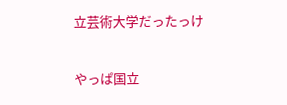立芸術大学だったっけ

やっぱ国立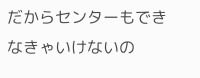だからセンターもできなきゃいけないの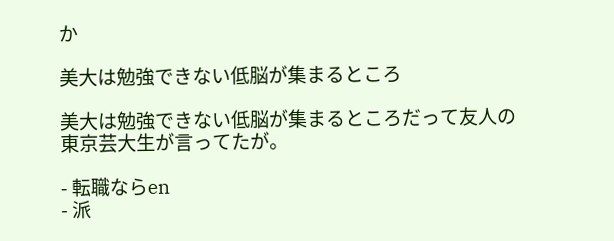か

美大は勉強できない低脳が集まるところ

美大は勉強できない低脳が集まるところだって友人の東京芸大生が言ってたが。

- 転職ならen
- 派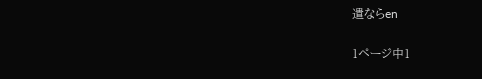遣ならen

1ページ中1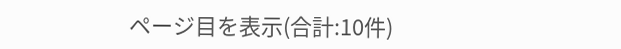ページ目を表示(合計:10件)